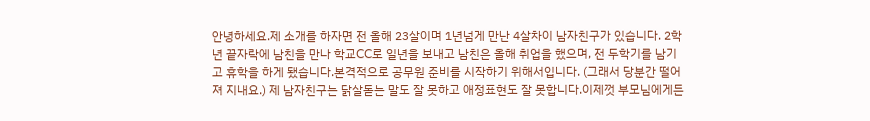안녕하세요.제 소개를 하자면 전 올해 23살이며 1년넘게 만난 4살차이 남자친구가 있습니다. 2학년 끝자락에 남친을 만나 학교CC로 일년을 보내고 남친은 올해 취업을 했으며, 전 두학기를 남기고 휴학을 하게 됐습니다.본격적으로 공무원 준비를 시작하기 위해서입니다. (그래서 당분간 떨어져 지내요.) 제 남자친구는 닭살돋는 말도 잘 못하고 애정표현도 잘 못합니다.이제껏 부모님에게든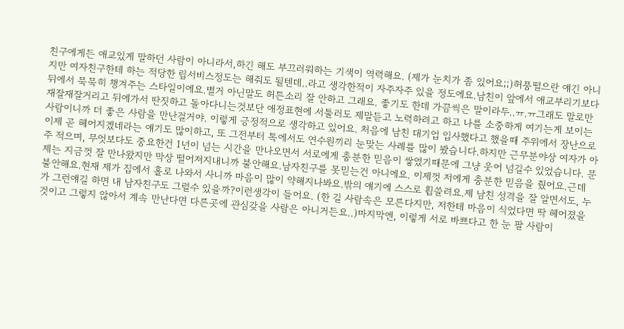친구에게든 애교있게 말하던 사람이 아니라서,하긴 해도 부끄러워하는 기색이 역력해요. (제가 눈치가 좀 있어요;;)허풍떨으란 얘긴 아니지만 여자친구한테 하는 적당한 립서비스정도는 해줘도 될텐데..라고 생각한적이 자주자주 있을 정도에요.남친이 앞에서 애교부리기보다 뒤에서 묵묵히 챙겨주는 스타일이에요.별거 아닌말도 허튼소리 잘 안하고 그래요. 좋기도 한데 가끔씩은 말이라두..ㅠ.ㅠ그래도 말로만 재잘재잘거리고 뒤에가서 딴짓하고 돌아다니는것보단 애정표현에 서툴러도 제말듣고 노력하려고 하고 나를 소중하게 여기는게 보이는 사람이니까 더 좋은 사람을 만난걸거야. 이렇게 긍정적으로 생각하고 있어요. 처음에 남친 대기업 입사했다고 했을때 주위에서 장난으로 이제 곧 헤어지겠네라는 얘기도 많이하고, 또 그전부터 톡에서도 연수원끼리 눈맞는 사례를 많이 봤습니다.하지만 근무분야상 여자가 아주 적으며, 무엇보다도 중요한건 1년이 넘는 시간을 만나오면서 서로에게 충분한 믿음이 쌓였기때문에 그냥 웃어 넘길수 있었습니다. 문제는 지금껏 잘 만나왔지만 막상 떨어져지내니까 불안해요.남자친구를 못믿는건 아니에요. 이제껏 저에게 충분한 믿음을 줬어요.근데 불안해요.현재 제가 집에서 홀로 나와서 사니까 마음이 많이 약해지나봐요.밖의 얘기에 스스로 휩쓸려요.제 남친 성격을 잘 알면서도, 누가 그런얘길 하면 내 남자친구도 그럴수 있을까?이런생각이 들어요. (한 길 사람속은 모른다지만, 저한테 마음이 식었다면 딱 헤어졌을것이고 그렇지 않아서 계속 만난다면 다른곳에 관심갖을 사람은 아니거든요..)마지막엔, 이렇게 서로 바쁘다고 한 눈 팔 사람이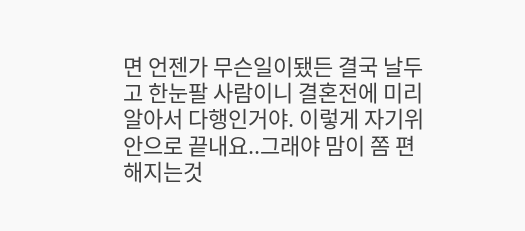면 언젠가 무슨일이됐든 결국 날두고 한눈팔 사람이니 결혼전에 미리 알아서 다행인거야. 이렇게 자기위안으로 끝내요..그래야 맘이 쫌 편해지는것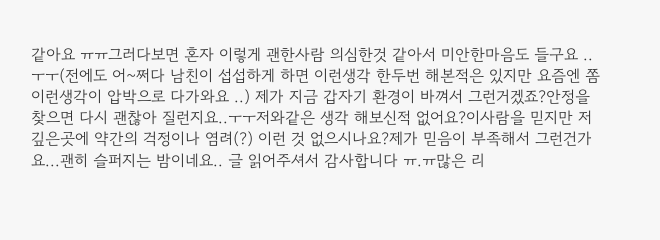같아요 ㅠㅠ그러다보면 혼자 이렇게 괜한사람 의심한것 같아서 미안한마음도 들구요 ..ㅜㅜ(전에도 어~쩌다 남친이 섭섭하게 하면 이런생각 한두번 해본적은 있지만 요즘엔 쫌 이런생각이 압박으로 다가와요 ..) 제가 지금 갑자기 환경이 바껴서 그런거겠죠?안정을 찾으면 다시 괜찮아 질런지요..ㅜㅜ저와같은 생각 해보신적 없어요?이사람을 믿지만 저 깊은곳에 약간의 걱정이나 염려(?) 이런 것 없으시나요?제가 믿음이 부족해서 그런건가요...괜히 슬퍼지는 밤이네요.. 글 읽어주셔서 감사합니다 ㅠ.ㅠ많은 리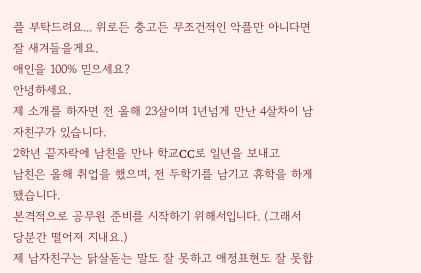플 부탁드려요... 위로든 충고든 무조건적인 악플만 아니다면 잘 새겨들을게요.
애인을 100% 믿으세요?
안녕하세요.
제 소개를 하자면 전 올해 23살이며 1년넘게 만난 4살차이 남자친구가 있습니다.
2학년 끝자락에 남친을 만나 학교CC로 일년을 보내고
남친은 올해 취업을 했으며, 전 두학기를 남기고 휴학을 하게 됐습니다.
본격적으로 공무원 준비를 시작하기 위해서입니다. (그래서 당분간 떨어져 지내요.)
제 남자친구는 닭살돋는 말도 잘 못하고 애정표현도 잘 못합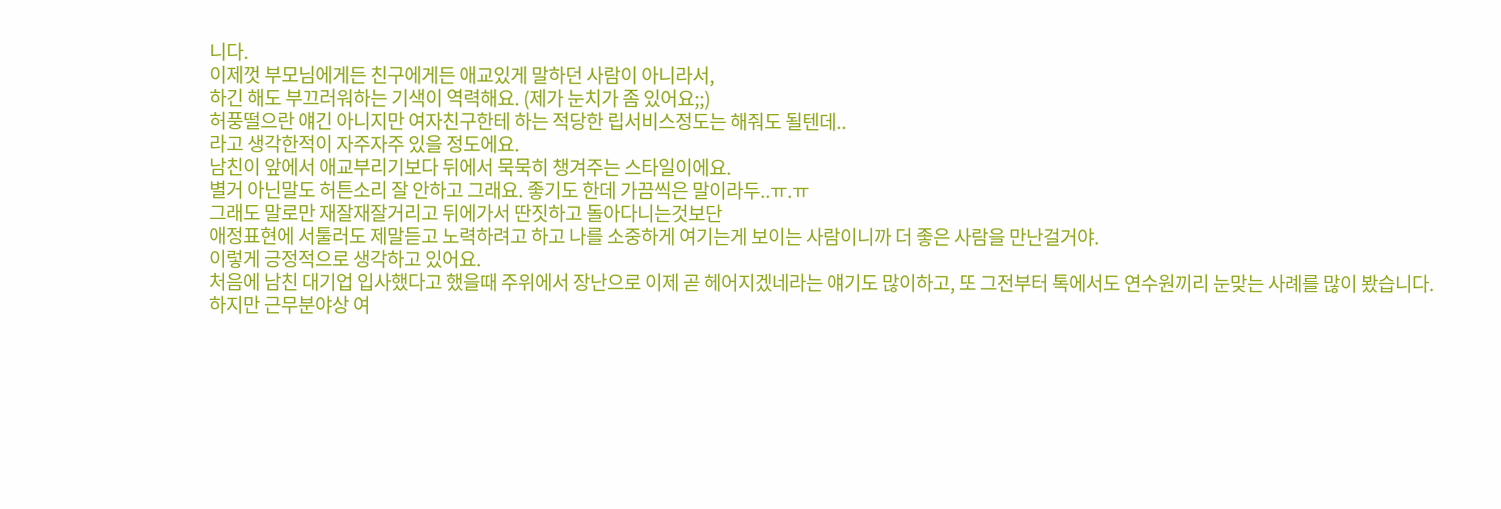니다.
이제껏 부모님에게든 친구에게든 애교있게 말하던 사람이 아니라서,
하긴 해도 부끄러워하는 기색이 역력해요. (제가 눈치가 좀 있어요;;)
허풍떨으란 얘긴 아니지만 여자친구한테 하는 적당한 립서비스정도는 해줘도 될텐데..
라고 생각한적이 자주자주 있을 정도에요.
남친이 앞에서 애교부리기보다 뒤에서 묵묵히 챙겨주는 스타일이에요.
별거 아닌말도 허튼소리 잘 안하고 그래요. 좋기도 한데 가끔씩은 말이라두..ㅠ.ㅠ
그래도 말로만 재잘재잘거리고 뒤에가서 딴짓하고 돌아다니는것보단
애정표현에 서툴러도 제말듣고 노력하려고 하고 나를 소중하게 여기는게 보이는 사람이니까 더 좋은 사람을 만난걸거야.
이렇게 긍정적으로 생각하고 있어요.
처음에 남친 대기업 입사했다고 했을때 주위에서 장난으로 이제 곧 헤어지겠네라는 얘기도 많이하고, 또 그전부터 톡에서도 연수원끼리 눈맞는 사례를 많이 봤습니다.
하지만 근무분야상 여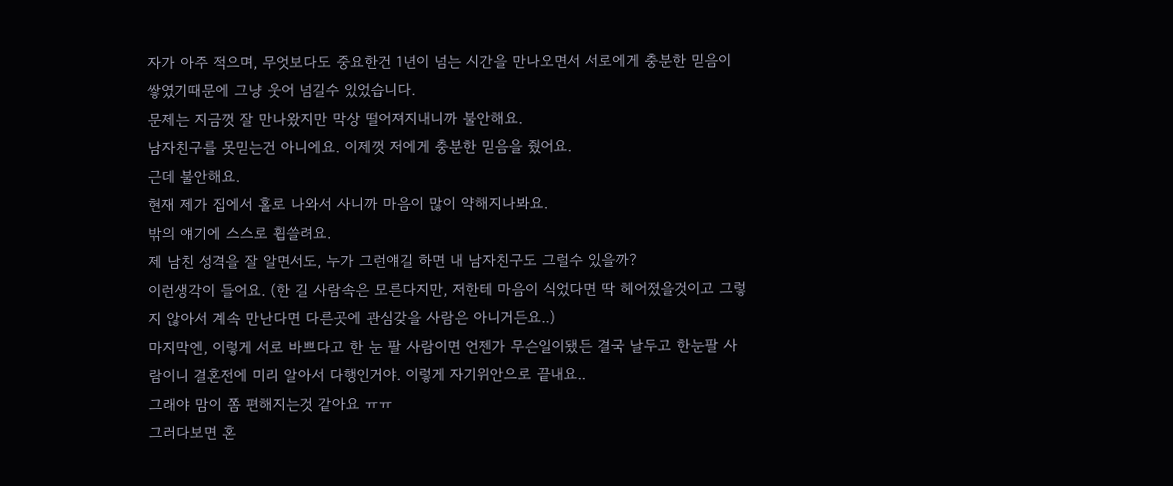자가 아주 적으며, 무엇보다도 중요한건 1년이 넘는 시간을 만나오면서 서로에게 충분한 믿음이 쌓였기때문에 그냥 웃어 넘길수 있었습니다.
문제는 지금껏 잘 만나왔지만 막상 떨어져지내니까 불안해요.
남자친구를 못믿는건 아니에요. 이제껏 저에게 충분한 믿음을 줬어요.
근데 불안해요.
현재 제가 집에서 홀로 나와서 사니까 마음이 많이 약해지나봐요.
밖의 얘기에 스스로 휩쓸려요.
제 남친 성격을 잘 알면서도, 누가 그런얘길 하면 내 남자친구도 그럴수 있을까?
이런생각이 들어요. (한 길 사람속은 모른다지만, 저한테 마음이 식었다면 딱 헤어졌을것이고 그렇지 않아서 계속 만난다면 다른곳에 관심갖을 사람은 아니거든요..)
마지막엔, 이렇게 서로 바쁘다고 한 눈 팔 사람이면 언젠가 무슨일이됐든 결국 날두고 한눈팔 사람이니 결혼전에 미리 알아서 다행인거야. 이렇게 자기위안으로 끝내요..
그래야 맘이 쫌 편해지는것 같아요 ㅠㅠ
그러다보면 혼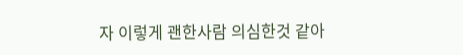자 이렇게 괜한사람 의심한것 같아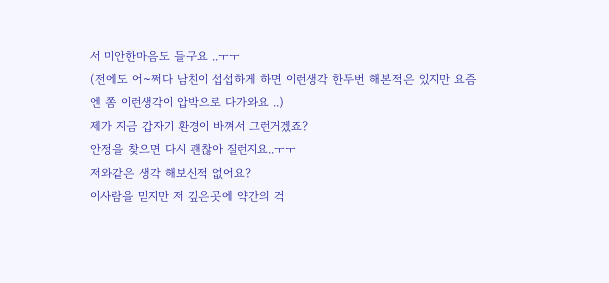서 미안한마음도 들구요 ..ㅜㅜ
(전에도 어~쩌다 남친이 섭섭하게 하면 이런생각 한두번 해본적은 있지만 요즘엔 쫌 이런생각이 압박으로 다가와요 ..)
제가 지금 갑자기 환경이 바껴서 그런거겠죠?
안정을 찾으면 다시 괜찮아 질런지요..ㅜㅜ
저와같은 생각 해보신적 없어요?
이사람을 믿지만 저 깊은곳에 약간의 걱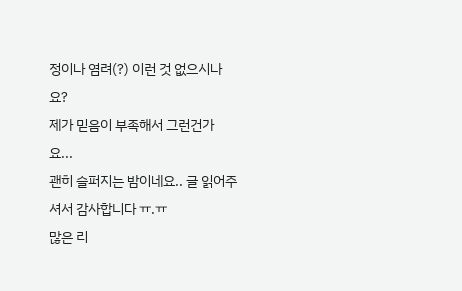정이나 염려(?) 이런 것 없으시나요?
제가 믿음이 부족해서 그런건가요...
괜히 슬퍼지는 밤이네요.. 글 읽어주셔서 감사합니다 ㅠ.ㅠ
많은 리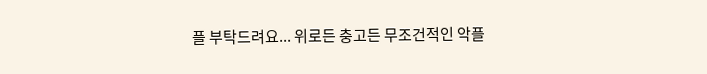플 부탁드려요... 위로든 충고든 무조건적인 악플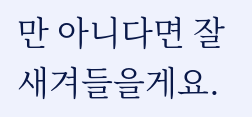만 아니다면 잘 새겨들을게요.